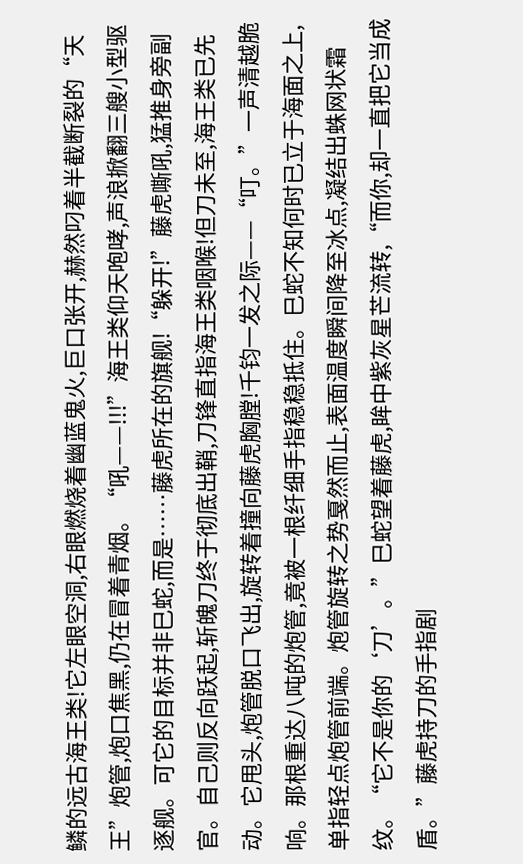鳞的远古海王类!它左眼空洞,右眼燃烧着幽蓝鬼火,巨口张开,赫然叼着半截断裂的“天王”炮管,炮口焦黑,仍在冒着青烟。“吼——!!!”海王类仰天咆哮,声浪掀翻三艘小型驱逐舰。可它的目标并非巳蛇,而是……藤虎所在的旗舰!“躲开!”藤虎嘶吼,猛推身旁副官。自己则反向跃起,斩魄刀终于彻底出鞘,刀锋直指海王类咽喉!但刀未至,海王类已先动。它甩头,炮管脱口飞出,旋转着撞向藤虎胸膛!千钧一发之际——“叮。”一声清越脆响。那根重达八吨的炮管,竟被一根纤细手指稳稳抵住。巳蛇不知何时已立于海面之上,单指轻点炮管前端。炮管旋转之势戛然而止,表面温度瞬间降至冰点,凝结出蛛网状霜纹。“它不是你的‘刀’。”巳蛇望着藤虎,眸中紫灰星芒流转,“而你,却一直把它当成盾。”藤虎持刀的手指剧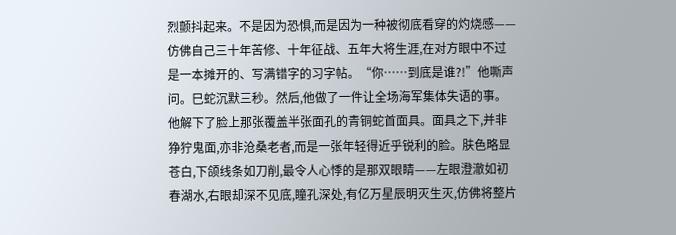烈颤抖起来。不是因为恐惧,而是因为一种被彻底看穿的灼烧感——仿佛自己三十年苦修、十年征战、五年大将生涯,在对方眼中不过是一本摊开的、写满错字的习字帖。“你……到底是谁?!”他嘶声问。巳蛇沉默三秒。然后,他做了一件让全场海军集体失语的事。他解下了脸上那张覆盖半张面孔的青铜蛇首面具。面具之下,并非狰狞鬼面,亦非沧桑老者,而是一张年轻得近乎锐利的脸。肤色略显苍白,下颌线条如刀削,最令人心悸的是那双眼睛——左眼澄澈如初春湖水,右眼却深不见底,瞳孔深处,有亿万星辰明灭生灭,仿佛将整片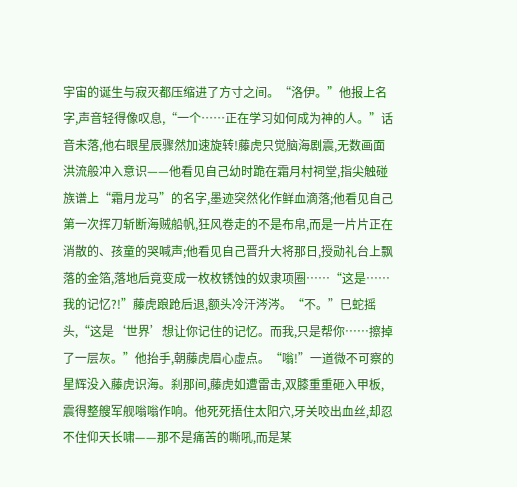宇宙的诞生与寂灭都压缩进了方寸之间。“洛伊。”他报上名字,声音轻得像叹息,“一个……正在学习如何成为神的人。”话音未落,他右眼星辰骤然加速旋转!藤虎只觉脑海剧震,无数画面洪流般冲入意识——他看见自己幼时跪在霜月村祠堂,指尖触碰族谱上“霜月龙马”的名字,墨迹突然化作鲜血滴落;他看见自己第一次挥刀斩断海贼船帆,狂风卷走的不是布帛,而是一片片正在消散的、孩童的哭喊声;他看见自己晋升大将那日,授勋礼台上飘落的金箔,落地后竟变成一枚枚锈蚀的奴隶项圈……“这是……我的记忆?!”藤虎踉跄后退,额头冷汗涔涔。“不。”巳蛇摇头,“这是‘世界’想让你记住的记忆。而我,只是帮你……擦掉了一层灰。”他抬手,朝藤虎眉心虚点。“嗡!”一道微不可察的星辉没入藤虎识海。刹那间,藤虎如遭雷击,双膝重重砸入甲板,震得整艘军舰嗡嗡作响。他死死捂住太阳穴,牙关咬出血丝,却忍不住仰天长啸——那不是痛苦的嘶吼,而是某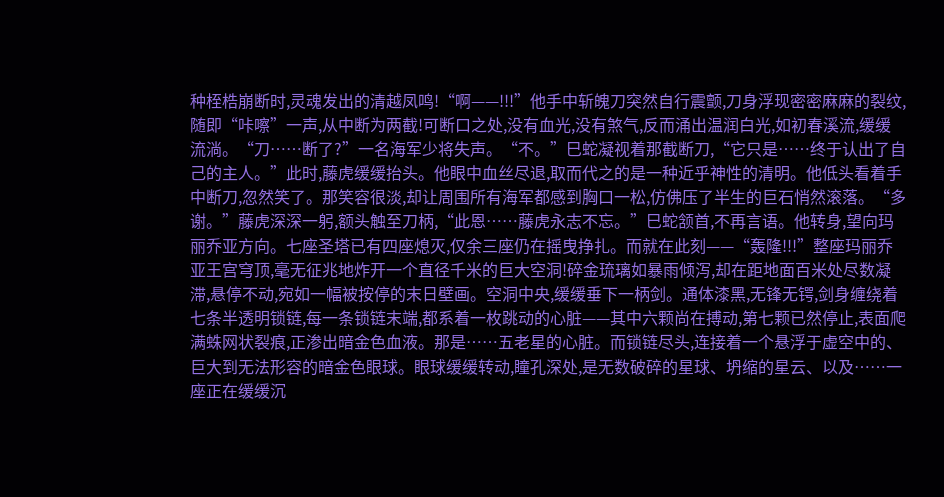种桎梏崩断时,灵魂发出的清越凤鸣!“啊——!!!”他手中斩魄刀突然自行震颤,刀身浮现密密麻麻的裂纹,随即“咔嚓”一声,从中断为两截!可断口之处,没有血光,没有煞气,反而涌出温润白光,如初春溪流,缓缓流淌。“刀……断了?”一名海军少将失声。“不。”巳蛇凝视着那截断刀,“它只是……终于认出了自己的主人。”此时,藤虎缓缓抬头。他眼中血丝尽退,取而代之的是一种近乎神性的清明。他低头看着手中断刀,忽然笑了。那笑容很淡,却让周围所有海军都感到胸口一松,仿佛压了半生的巨石悄然滚落。“多谢。”藤虎深深一躬,额头触至刀柄,“此恩……藤虎永志不忘。”巳蛇颔首,不再言语。他转身,望向玛丽乔亚方向。七座圣塔已有四座熄灭,仅余三座仍在摇曳挣扎。而就在此刻——“轰隆!!!”整座玛丽乔亚王宫穹顶,毫无征兆地炸开一个直径千米的巨大空洞!碎金琉璃如暴雨倾泻,却在距地面百米处尽数凝滞,悬停不动,宛如一幅被按停的末日壁画。空洞中央,缓缓垂下一柄剑。通体漆黑,无锋无锷,剑身缠绕着七条半透明锁链,每一条锁链末端,都系着一枚跳动的心脏——其中六颗尚在搏动,第七颗已然停止,表面爬满蛛网状裂痕,正渗出暗金色血液。那是……五老星的心脏。而锁链尽头,连接着一个悬浮于虚空中的、巨大到无法形容的暗金色眼球。眼球缓缓转动,瞳孔深处,是无数破碎的星球、坍缩的星云、以及……一座正在缓缓沉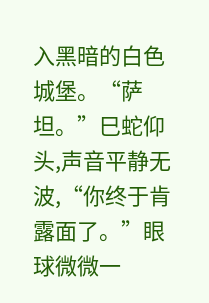入黑暗的白色城堡。“萨坦。”巳蛇仰头,声音平静无波,“你终于肯露面了。”眼球微微一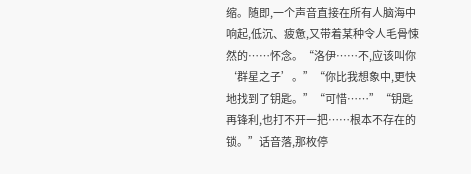缩。随即,一个声音直接在所有人脑海中响起,低沉、疲惫,又带着某种令人毛骨悚然的……怀念。“洛伊……不,应该叫你‘群星之子’。”“你比我想象中,更快地找到了钥匙。”“可惜……”“钥匙再锋利,也打不开一把……根本不存在的锁。”话音落,那枚停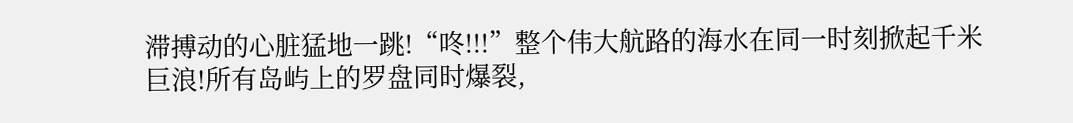滞搏动的心脏猛地一跳!“咚!!!”整个伟大航路的海水在同一时刻掀起千米巨浪!所有岛屿上的罗盘同时爆裂,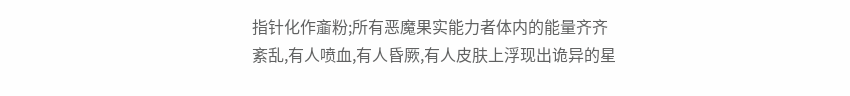指针化作齑粉;所有恶魔果实能力者体内的能量齐齐紊乱,有人喷血,有人昏厥,有人皮肤上浮现出诡异的星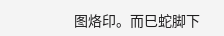图烙印。而巳蛇脚下